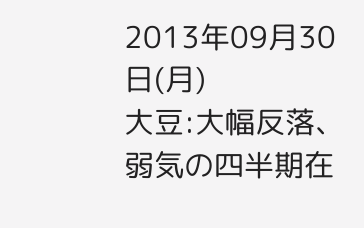2013年09月30日(月)
大豆:大幅反落、弱気の四半期在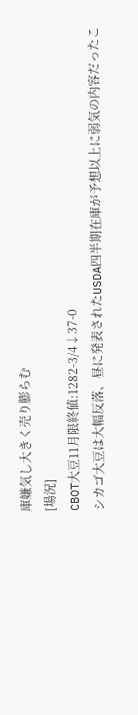庫嫌気し大きく売り膨らむ
[場況]
CBOT大豆11月限終値:1282-3/4↓37-0
シカゴ大豆は大幅反落、昼に発表されたUSDA四半期在庫が予想以上に弱気の内容だったこ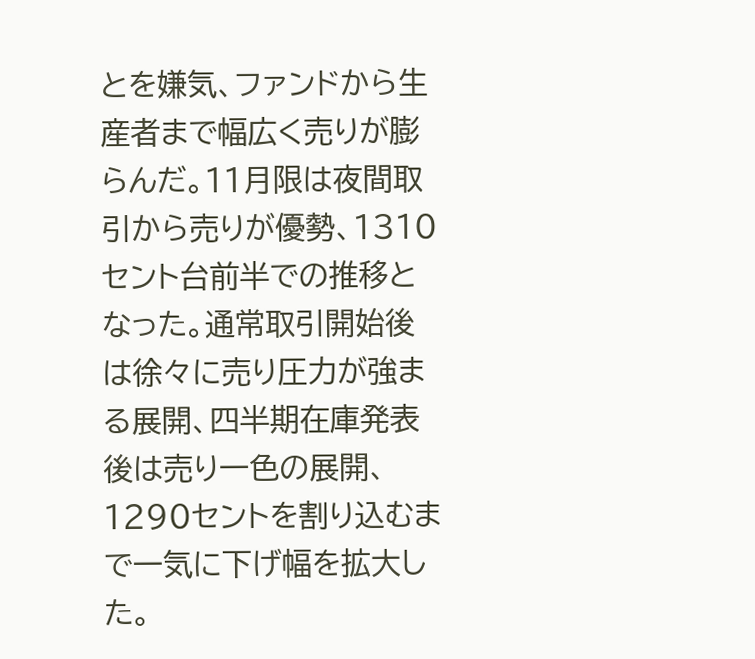とを嫌気、ファンドから生産者まで幅広く売りが膨らんだ。11月限は夜間取引から売りが優勢、1310セント台前半での推移となった。通常取引開始後は徐々に売り圧力が強まる展開、四半期在庫発表後は売り一色の展開、1290セントを割り込むまで一気に下げ幅を拡大した。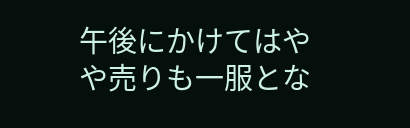午後にかけてはやや売りも一服とな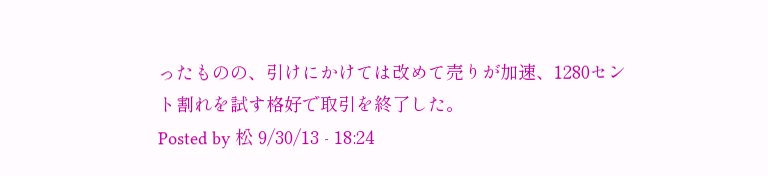ったものの、引けにかけては改めて売りが加速、1280セント割れを試す格好で取引を終了した。
Posted by 松 9/30/13 - 18:24